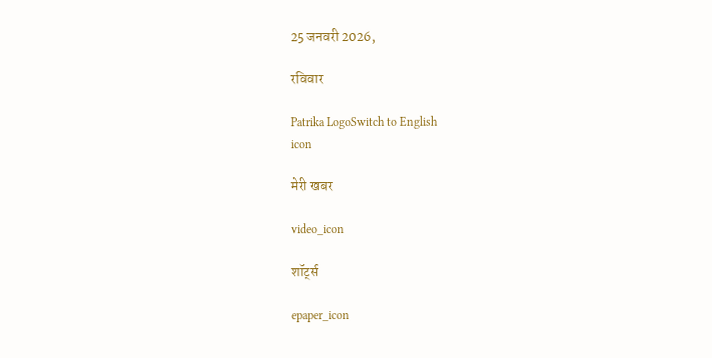25 जनवरी 2026,

रविवार

Patrika LogoSwitch to English
icon

मेरी खबर

video_icon

शॉर्ट्स

epaper_icon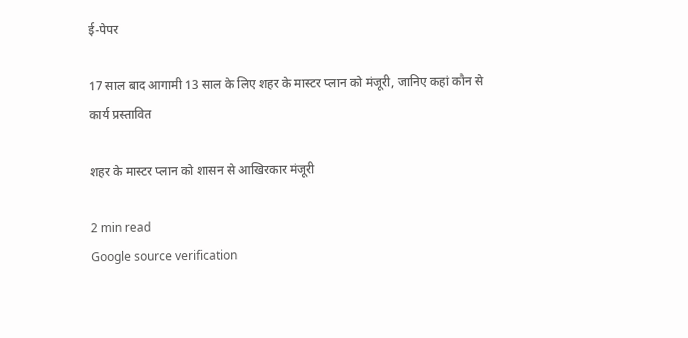ई-पेपर

17 साल बाद आगामी 13 साल के लिए शहर के मास्टर प्लान को मंजूरी, जानिए कहां कौन से कार्य प्रस्तावित

शहर के मास्टर प्लान को शासन से आखिरकार मंजूरी

2 min read
Google source verification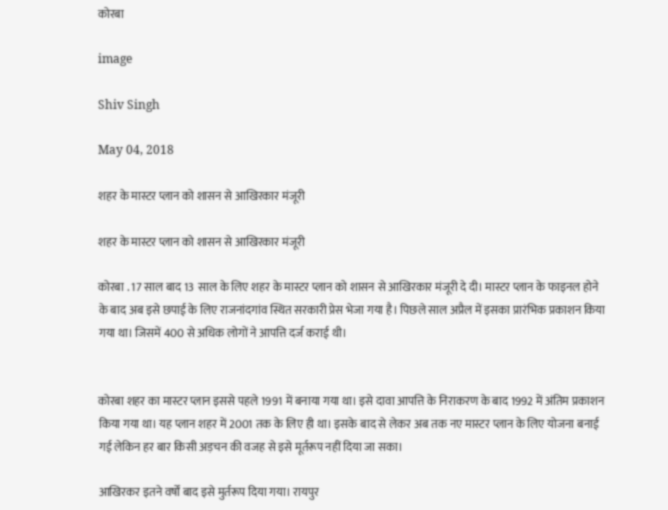कोरबा

image

Shiv Singh

May 04, 2018

शहर के मास्टर प्लान को शासन से आखिरकार मंजूरी

शहर के मास्टर प्लान को शासन से आखिरकार मंजूरी

कोरबा . 17 साल बाद 13 साल के लिए शहर के मास्टर प्लान को शासन से आखिरकार मंजूरी दे दी। मास्टर प्लान के फाइनल होने के बाद अब इसे छपाई के लिए राजनांदगांव स्थित सरकारी प्रेस भेजा गया है। पिछले साल अप्रैल में इसका प्रारंभिक प्रकाशन किया गया था। जिसमें 400 से अधिक लोगों ने आपत्ति दर्ज कराई थी।


कोरबा शहर का मास्टर प्लान इससे पहले 1991 में बनाया गया था। इसे दावा आपत्ति के निराकरण के बाद 1992 में अंतिम प्रकाशन किया गया था। यह प्लान शहर में 2001 तक के लिए ही था। इसके बाद से लेकर अब तक नए मास्टर प्लान के लिए योजना बनाई गई लेकिन हर बार किसी अड़चन की वजह से इसे मूर्तरूप नहीं दिया जा सका।

आखिरकर इतने वर्षों बाद इसे मुर्तरूप दिया गया। रायपुर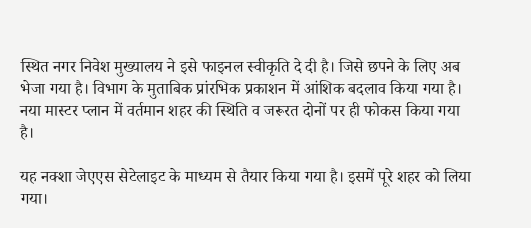स्थित नगर निवेश मुख्यालय ने इसे फाइनल स्वीकृति दे दी है। जिसे छपने के लिए अब भेजा गया है। विभाग के मुताबिक प्रांरभिक प्रकाशन में आंशिक बदलाव किया गया है। नया मास्टर प्लान में वर्तमान शहर की स्थिति व जरूरत दोनों पर ही फोकस किया गया है।

यह नक्शा जेएएस सेटेलाइट के माध्यम से तैयार किया गया है। इसमें पूरे शहर को लिया गया।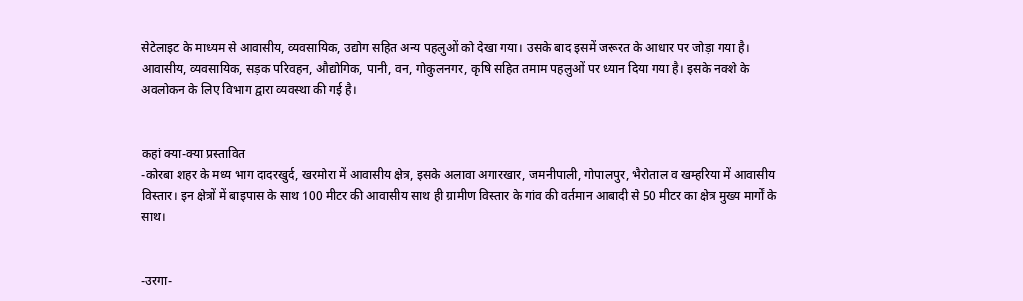सेटेलाइट के माध्यम से आवासीय, व्यवसायिक, उद्योग सहित अन्य पहलुओं को देखा गया। उसके बाद इसमें जरूरत के आधार पर जोड़ा गया है। आवासीय, व्यवसायिक, सड़क परिवहन, औद्योगिक, पानी, वन, गोकुलनगर, कृषि सहित तमाम पहलुओं पर ध्यान दिया गया है। इसके नक्शे के अवलोकन के लिए विभाग द्वारा व्यवस्था की गई है।


कहां क्या-क्या प्रस्तावित
-कोरबा शहर के मध्य भाग दादरखुर्द, खरमोरा में आवासीय क्षेत्र, इसके अलावा अगारखार, जमनीपाली, गोपालपुर, भैरोताल व खम्हरिया में आवासीय विस्तार। इन क्षेत्रों में बाइपास के साथ 100 मीटर की आवासीय साथ ही ग्रामीण विस्तार के गांव की वर्तमान आबादी से 50 मीटर का क्षेत्र मुख्य मार्गों के साथ।


-उरगा-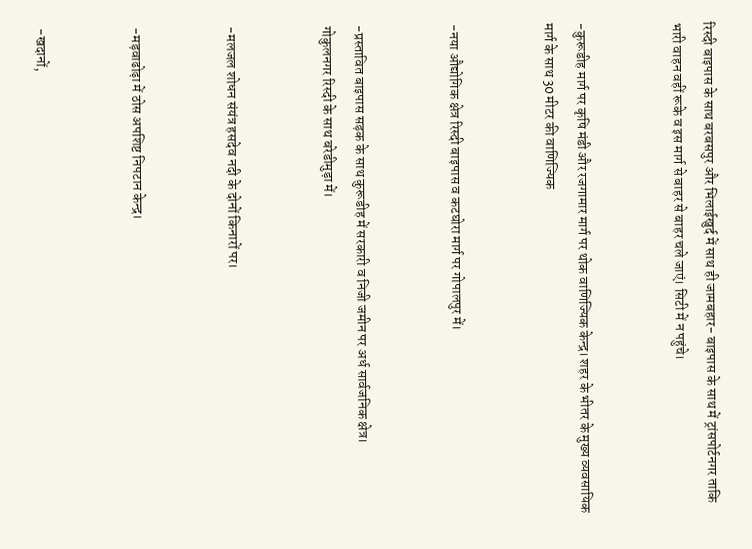रिस्दी बाइपास के साथ बरबसपुर और भिलाईखुर्द में साथ ही जामबहार- बाइपास के साथ में ट्रांसपोर्टनगर ताकि भारी वाहन वहीं रूके व इस मार्ग से बाहर से बाहर चले जाएं। सिटी में न पहुंचे।


-कुरूडीह मार्ग पर कृषि मंडी और रजगामार मार्ग पर थोक वाणिज्यिक केन्द्र। शहर के भीतर के मुख्य व्यवसायिक मार्ग के साथ 30 मीटर की वाणिज्यिक


-नया औद्योगिक क्षेत्र रिस्दी बाइपास व कटघोरा मार्ग पर गोपालपुर में।


-प्रस्तावित बाइपास सड़क के साथ कुरूडीह में सरकारी व निजी जमीन पर अर्ध सार्वजनिक क्षेत्र।
गोकुलनगर रिस्दी के साथ बरेडीमुड़ा में।


-मलजल शोधन संयंत्र हसदेव नदी के दोनों किनारों पर।


-मड़वाढोढ़ा में ठोस अपशिष्ट निपटान केन्द्र।


-खदानों,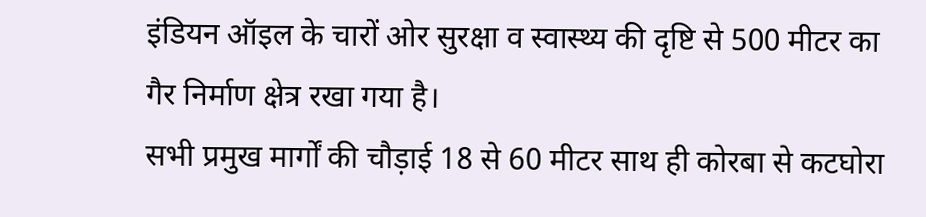इंडियन ऑइल के चारों ओर सुरक्षा व स्वास्थ्य की दृष्टि से 500 मीटर का गैर निर्माण क्षेत्र रखा गया है।
सभी प्रमुख मार्गों की चौड़ाई 18 से 60 मीटर साथ ही कोरबा से कटघोरा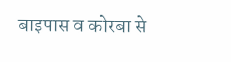बाइपास व कोरबा से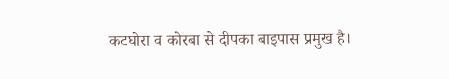कटघोरा व कोरबा से दीपका बाइपास प्रमुख है।